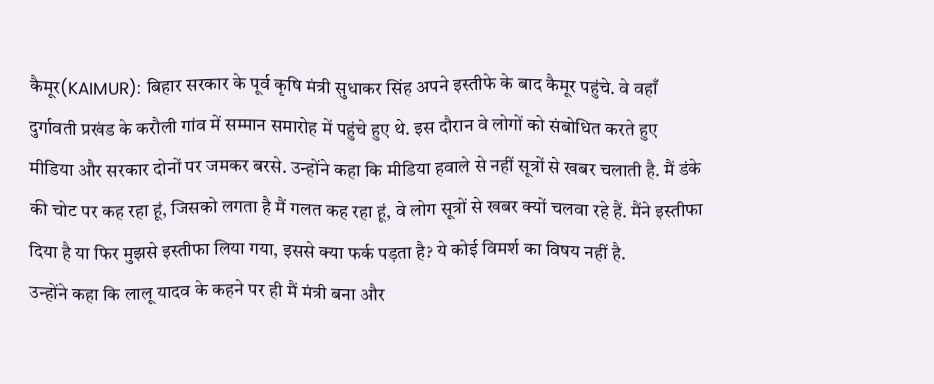कैमूर(KAIMUR): बिहार सरकार के पूर्व कृषि मंत्री सुधाकर सिंह अपने इस्तीफे के बाद कैमूर पहुंचे. वे वहाँ दुर्गावती प्रखंड के करौली गांव में सम्मान समारोह में पहुंचे हुए थे. इस दौरान वे लोगों को संबोधित करते हुए मीडिया और सरकार दोनों पर जमकर बरसे. उन्होंने कहा कि मीडिया हवाले से नहीं सूत्रों से खबर चलाती है. मैं डंके की चोट पर कह रहा हूं, जिसको लगता है मैं गलत कह रहा हूं, वे लोग सूत्रों से खबर क्यों चलवा रहे हैं. मैंने इस्तीफा दिया है या फिर मुझसे इस्तीफा लिया गया, इससे क्या फर्क पड़ता है? ये कोई विमर्श का विषय नहीं है.
उन्होंने कहा कि लालू यादव के कहने पर ही मैं मंत्री बना और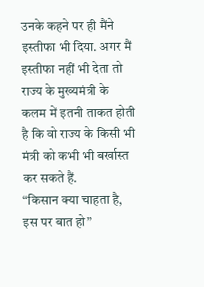उनके कहने पर ही मैंने इस्तीफा भी दिया. अगर मैं इस्तीफा नहीं भी देता तो राज्य के मुख्यमंत्री के कलम में इतनी ताकत होती है कि वो राज्य के किसी भी मंत्री को कभी भी बर्खास्त कर सकते हैं.
“किसान क्या चाहता है, इस पर बात हो”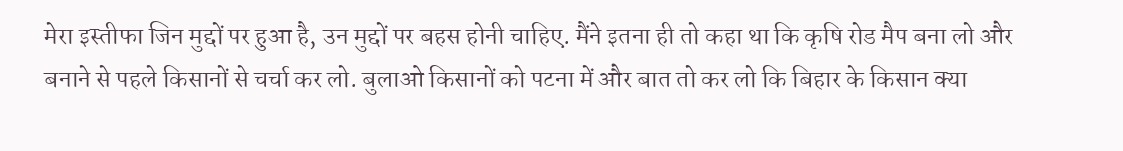मेरा इस्तीफा जिन मुद्दों पर हुआ है, उन मुद्दों पर बहस होनी चाहिए. मैंने इतना ही तो कहा था कि कृषि रोड मैप बना लो और बनाने से पहले किसानों से चर्चा कर लो. बुलाओ किसानों को पटना में और बात तो कर लो कि बिहार के किसान क्या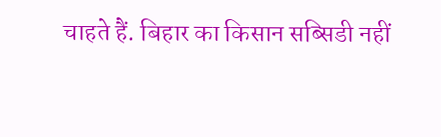चाहते हैं. बिहार का किसान सब्सिडी नहीं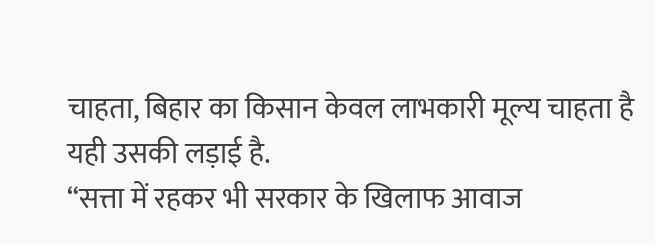चाहता, बिहार का किसान केवल लाभकारी मूल्य चाहता है यही उसकी लड़ाई है.
“सत्ता में रहकर भी सरकार के खिलाफ आवाज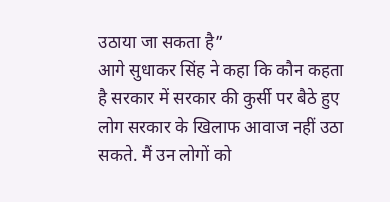उठाया जा सकता है”
आगे सुधाकर सिंह ने कहा कि कौन कहता है सरकार में सरकार की कुर्सी पर बैठे हुए लोग सरकार के खिलाफ आवाज नहीं उठा सकते. मैं उन लोगों को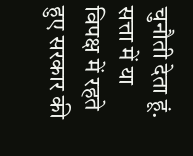चुनौती देता हूं. सत्ता में या विपक्ष में रहते हुए सरकार की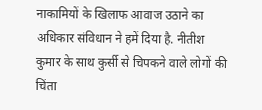नाकामियों के खिलाफ आवाज उठाने का अधिकार संविधान ने हमें दिया है. नीतीश कुमार के साथ कुर्सी से चिपकने वाले लोगों की चिंता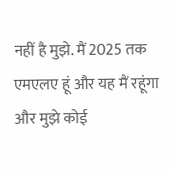नहीं है मुझे. मैं 2025 तक एमएलए हूं और यह मैं रहूंगा और मुझे कोई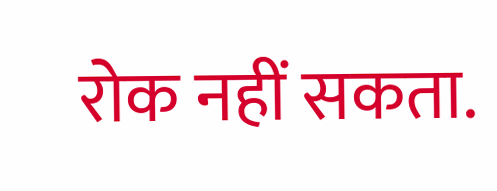रोक नहीं सकता.